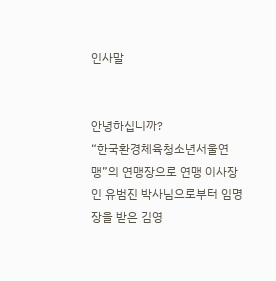인사말


안녕하십니까?
“한국환경체육청소년서울연맹”의 연맹장으로 연맹 이사장인 유범진 박사님으로부터 임명장을 받은 김영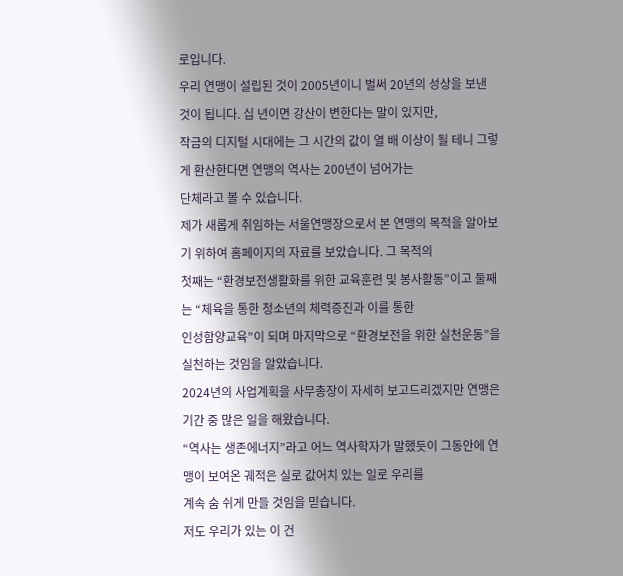로입니다.
우리 연맹이 설립된 것이 2005년이니 벌써 20년의 성상을 보낸 것이 됩니다. 십 년이면 강산이 변한다는 말이 있지만,
작금의 디지털 시대에는 그 시간의 값이 열 배 이상이 될 테니 그렇게 환산한다면 연맹의 역사는 200년이 넘어가는
단체라고 볼 수 있습니다.
제가 새롭게 취임하는 서울연맹장으로서 본 연맹의 목적을 알아보기 위하여 홈페이지의 자료를 보았습니다. 그 목적의
첫째는 “환경보전생활화를 위한 교육훈련 및 봉사활동”이고 둘째는 “체육을 통한 청소년의 체력증진과 이를 통한
인성함양교육”이 되며 마지막으로 “환경보전을 위한 실천운동”을 실천하는 것임을 알았습니다.
2024년의 사업계획을 사무총장이 자세히 보고드리겠지만 연맹은 기간 중 많은 일을 해왔습니다.
“역사는 생존에너지”라고 어느 역사학자가 말했듯이 그동안에 연맹이 보여온 궤적은 실로 값어치 있는 일로 우리를
계속 숨 쉬게 만들 것임을 믿습니다.
저도 우리가 있는 이 건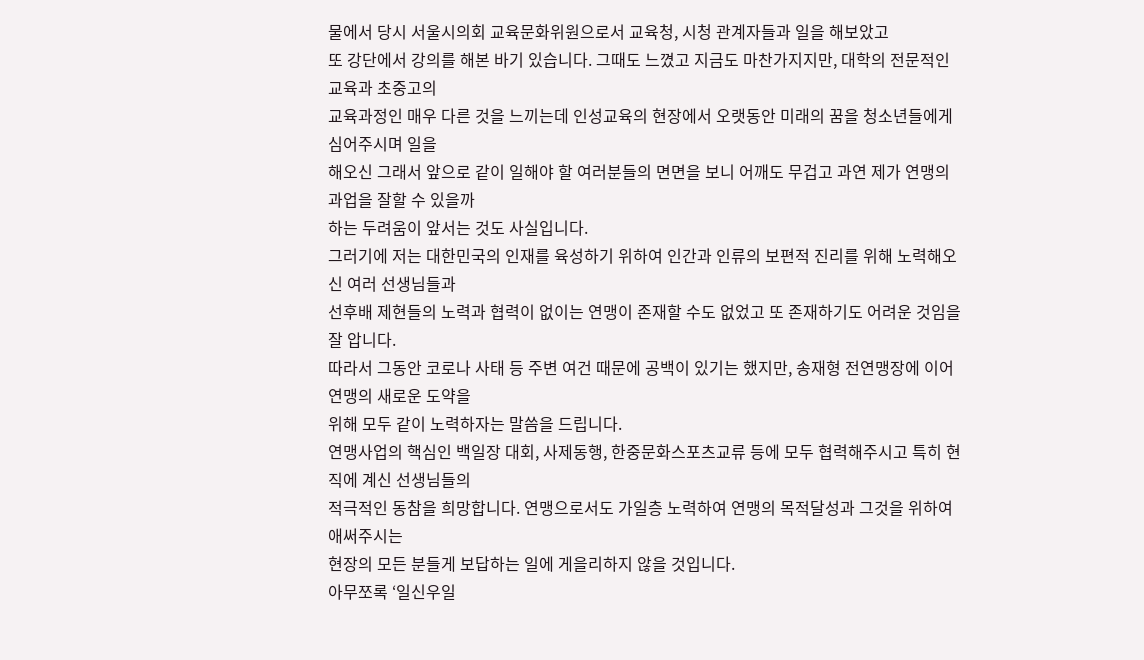물에서 당시 서울시의회 교육문화위원으로서 교육청, 시청 관계자들과 일을 해보았고
또 강단에서 강의를 해본 바기 있습니다. 그때도 느꼈고 지금도 마찬가지지만, 대학의 전문적인 교육과 초중고의
교육과정인 매우 다른 것을 느끼는데 인성교육의 현장에서 오랫동안 미래의 꿈을 청소년들에게 심어주시며 일을
해오신 그래서 앞으로 같이 일해야 할 여러분들의 면면을 보니 어깨도 무겁고 과연 제가 연맹의 과업을 잘할 수 있을까
하는 두려움이 앞서는 것도 사실입니다.
그러기에 저는 대한민국의 인재를 육성하기 위하여 인간과 인류의 보편적 진리를 위해 노력해오신 여러 선생님들과
선후배 제현들의 노력과 협력이 없이는 연맹이 존재할 수도 없었고 또 존재하기도 어려운 것임을 잘 압니다.
따라서 그동안 코로나 사태 등 주변 여건 때문에 공백이 있기는 했지만, 송재형 전연맹장에 이어 연맹의 새로운 도약을
위해 모두 같이 노력하자는 말씀을 드립니다.
연맹사업의 핵심인 백일장 대회, 사제동행, 한중문화스포츠교류 등에 모두 협력해주시고 특히 현직에 계신 선생님들의
적극적인 동참을 희망합니다. 연맹으로서도 가일층 노력하여 연맹의 목적달성과 그것을 위하여 애써주시는
현장의 모든 분들게 보답하는 일에 게을리하지 않을 것입니다.
아무쪼록 ‘일신우일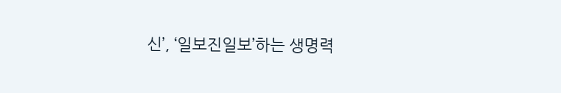신’, ‘일보진일보’하는 생명력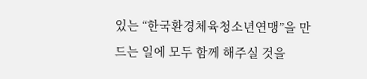있는 “한국환경체육청소년연맹”을 만드는 일에 모두 함께 해주실 것을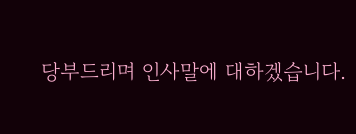당부드리며 인사말에 대하겠습니다.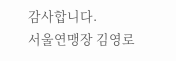감사합니다.
서울연맹장 김영로